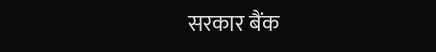सरकार बैंक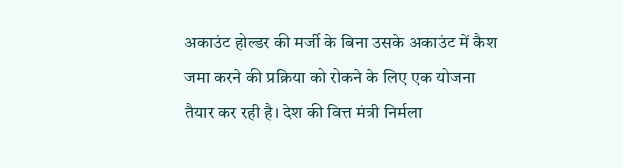अकाउंट होल्डर की मर्जी के बिना उसके अकाउंट में कैश जमा करने की प्रक्रिया को रोकने के लिए एक योजना तैयार कर रही है। देश की वित्त मंत्री निर्मला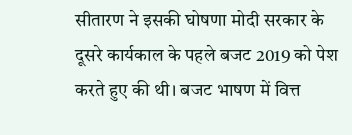सीतारण ने इसकी घोषणा मोदी सरकार के दूसरे कार्यकाल के पहले बजट 2019 को पेश करते हुए की थी। बजट भाषण में वित्त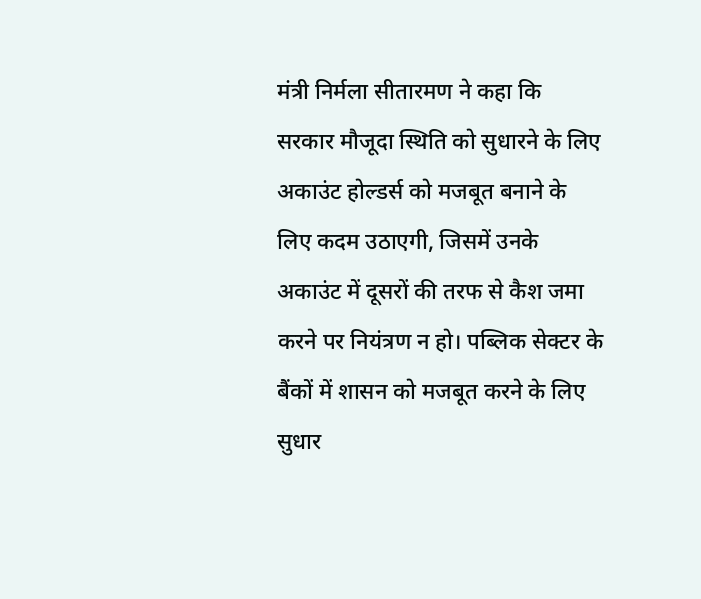मंत्री निर्मला सीतारमण ने कहा कि सरकार मौजूदा स्थिति को सुधारने के लिए अकाउंट होल्डर्स को मजबूत बनाने के लिए कदम उठाएगी, जिसमें उनके अकाउंट में दूसरों की तरफ से कैश जमा करने पर नियंत्रण न हो। पब्लिक सेक्टर के बैंकों में शासन को मजबूत करने के लिए सुधार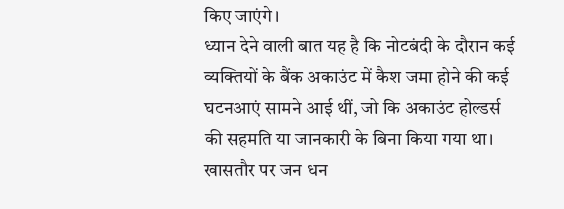किए जाएंगे।
ध्यान देने वाली बात यह है कि नोटबंदी के दौरान कई व्यक्तियों के बैंक अकाउंट में कैश जमा होने की कई घटनआएं सामने आई थीं, जो कि अकाउंट होल्डर्स की सहमति या जानकारी के बिना किया गया था। खासतौर पर जन धन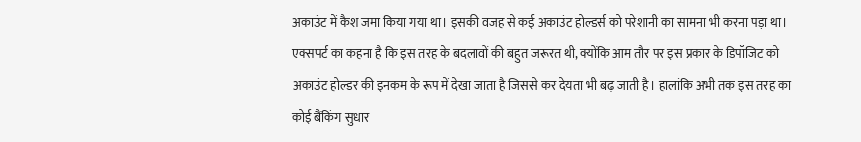अकाउंट में कैश जमा किया गया था। इसकी वजह से कई अकाउंट होल्डर्स को परेशानी का सामना भी करना पड़ा था।
एक्सपर्ट का कहना है कि इस तरह के बदलावों की बहुत जरूरत थी, क्योंकि आम तौर पर इस प्रकार के डिपॉजिट को अकाउंट होल्डर की इनकम के रूप में देखा जाता है जिससे कर देयता भी बढ़ जाती है। हालांकि अभी तक इस तरह का कोई बैंकिंग सुधार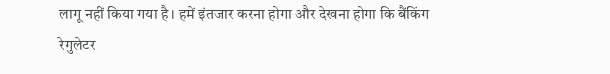लागू नहीं किया गया है। हमें इंतजार करना होगा और देखना होगा कि बैंकिंग रेगुलेटर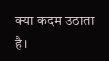क्या कदम उठाता है।